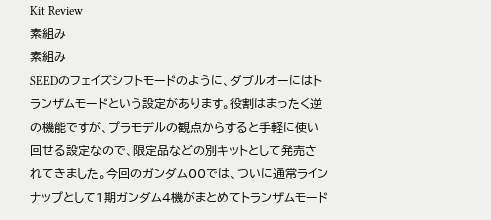Kit Review
素組み
素組み
SEEDのフェイズシフトモードのように、ダブルオーにはトランザムモードという設定があります。役割はまったく逆の機能ですが、プラモデルの観点からすると手軽に使い回せる設定なので、限定品などの別キットとして発売されてきました。今回のガンダム00では、ついに通常ラインナップとして1期ガンダム4機がまとめてトランザムモード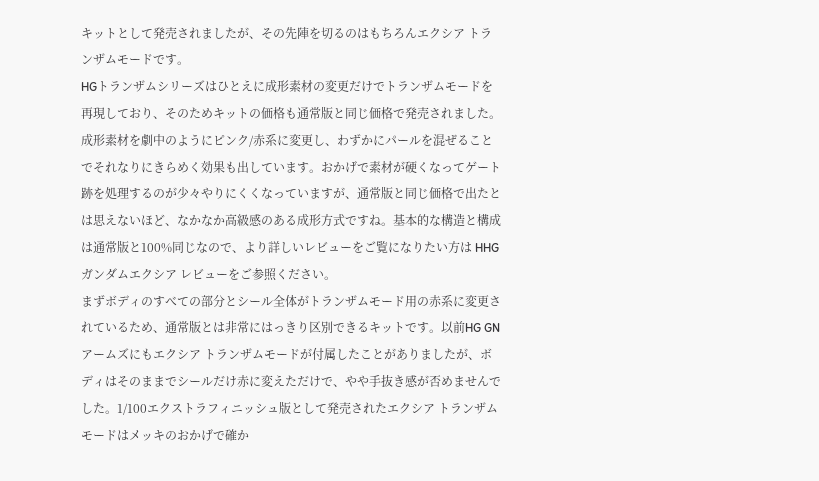キットとして発売されましたが、その先陣を切るのはもちろんエクシア トランザムモードです。
HGトランザムシリーズはひとえに成形素材の変更だけでトランザムモードを再現しており、そのためキットの価格も通常版と同じ価格で発売されました。成形素材を劇中のようにピンク/赤系に変更し、わずかにパールを混ぜることでそれなりにきらめく効果も出しています。おかげで素材が硬くなってゲート跡を処理するのが少々やりにくくなっていますが、通常版と同じ価格で出たとは思えないほど、なかなか高級感のある成形方式ですね。基本的な構造と構成は通常版と100%同じなので、より詳しいレビューをご覧になりたい方は HHG ガンダムエクシア レビューをご参照ください。
まずボディのすべての部分とシール全体がトランザムモード用の赤系に変更されているため、通常版とは非常にはっきり区別できるキットです。以前HG GNアームズにもエクシア トランザムモードが付属したことがありましたが、ボディはそのままでシールだけ赤に変えただけで、やや手抜き感が否めませんでした。1/100エクストラフィニッシュ版として発売されたエクシア トランザムモードはメッキのおかげで確か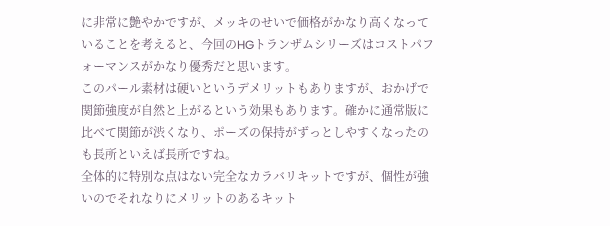に非常に艶やかですが、メッキのせいで価格がかなり高くなっていることを考えると、今回のHGトランザムシリーズはコストパフォーマンスがかなり優秀だと思います。
このパール素材は硬いというデメリットもありますが、おかげで関節強度が自然と上がるという効果もあります。確かに通常版に比べて関節が渋くなり、ポーズの保持がずっとしやすくなったのも長所といえば長所ですね。
全体的に特別な点はない完全なカラバリキットですが、個性が強いのでそれなりにメリットのあるキット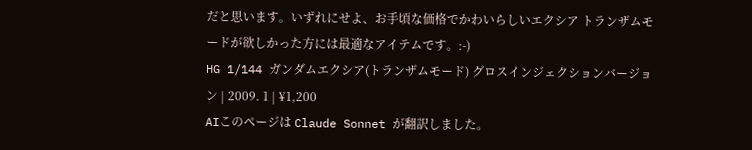だと思います。いずれにせよ、お手頃な価格でかわいらしいエクシア トランザムモードが欲しかった方には最適なアイテムです。:-)
HG 1/144 ガンダムエクシア(トランザムモード) グロスインジェクションバージョン | 2009. 1 | ¥1,200
AIこのページは Claude Sonnet が翻訳しました。